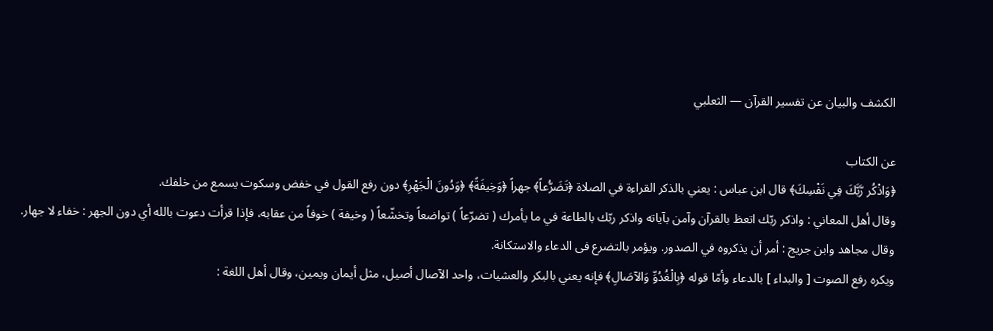الكشف والبيان عن تفسير القرآن — الثعلبي

عن الكتاب
﴿وَاذْكُر رَّبَّكَ فِي نَفْسِكَ﴾ قال ابن عباس : يعني بالذكر القراءة في الصلاة ﴿تَضَرُّعاً﴾ جهراً ﴿وَخِيفَةً﴾ ﴿وَدُونَ الْجَهْرِ﴾ دون رفع القول في خفض وسكوت يسمع من خلفك.
وقال أهل المعاني : واذكر ربّك اتعظ بالقرآن وآمن بآياته واذكر ربّك بالطاعة في ما يأمرك ( تضرّعاً ) تواضعاً وتخشّعاً ( وخيفة ) خوفاً من عقابه، فإذا قرأت دعوت بالله أي دون الجهر : خفاء لا جهار.
وقال مجاهد وابن جريج : أمر أن يذكروه في الصدور. ويؤمر بالتضرع فى الدعاء والاستكانة.
ويكره رفع الصوت [ والبداء ] بالدعاء وأمّا قوله ﴿بِالْغُدُوِّ وَالآصَالِ﴾ فإنه يعني بالبكر والعشيات، واحد الآصال أصيل، مثل أيمان ويمين، وقال أهل اللغة :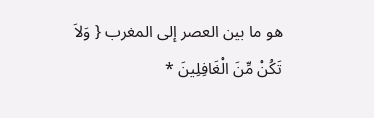هو ما بين العصر إلى المغرب { وَلاَ تَكُنْ مِّنَ الْغَافِلِينَ *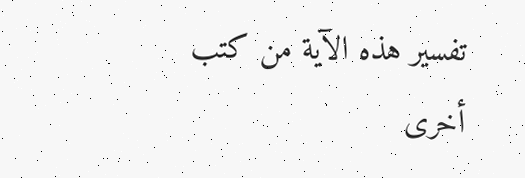تفسير هذه الآية من كتب أخرى